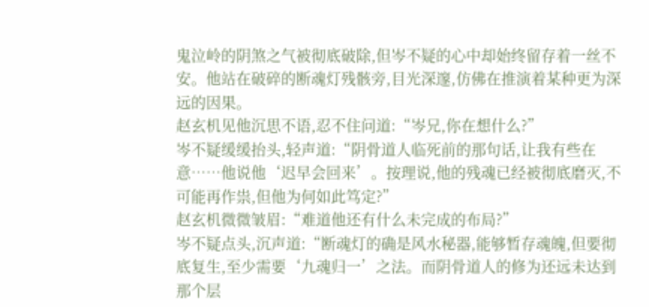鬼泣岭的阴煞之气被彻底破除,但岑不疑的心中却始终留存着一丝不安。他站在破碎的断魂灯残骸旁,目光深邃,仿佛在推演着某种更为深远的因果。
赵玄机见他沉思不语,忍不住问道:“岑兄,你在想什么?”
岑不疑缓缓抬头,轻声道:“阴骨道人临死前的那句话,让我有些在意……他说他‘迟早会回来’。按理说,他的残魂已经被彻底磨灭,不可能再作祟,但他为何如此笃定?”
赵玄机微微皱眉:“难道他还有什么未完成的布局?”
岑不疑点头,沉声道:“断魂灯的确是风水秘器,能够暂存魂魄,但要彻底复生,至少需要‘九魂归一’之法。而阴骨道人的修为还远未达到那个层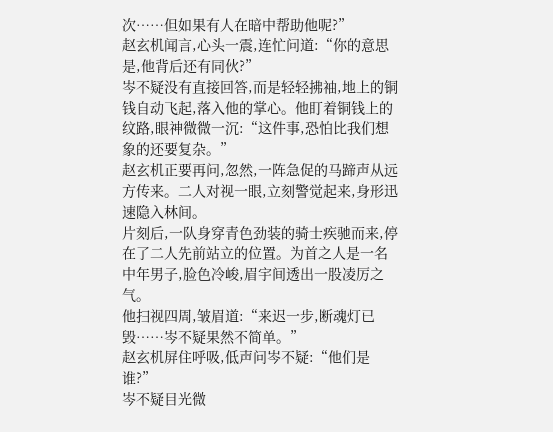次……但如果有人在暗中帮助他呢?”
赵玄机闻言,心头一震,连忙问道:“你的意思是,他背后还有同伙?”
岑不疑没有直接回答,而是轻轻拂袖,地上的铜钱自动飞起,落入他的掌心。他盯着铜钱上的纹路,眼神微微一沉:“这件事,恐怕比我们想象的还要复杂。”
赵玄机正要再问,忽然,一阵急促的马蹄声从远方传来。二人对视一眼,立刻警觉起来,身形迅速隐入林间。
片刻后,一队身穿青色劲装的骑士疾驰而来,停在了二人先前站立的位置。为首之人是一名中年男子,脸色冷峻,眉宇间透出一股凌厉之气。
他扫视四周,皱眉道:“来迟一步,断魂灯已毁……岑不疑果然不简单。”
赵玄机屏住呼吸,低声问岑不疑:“他们是谁?”
岑不疑目光微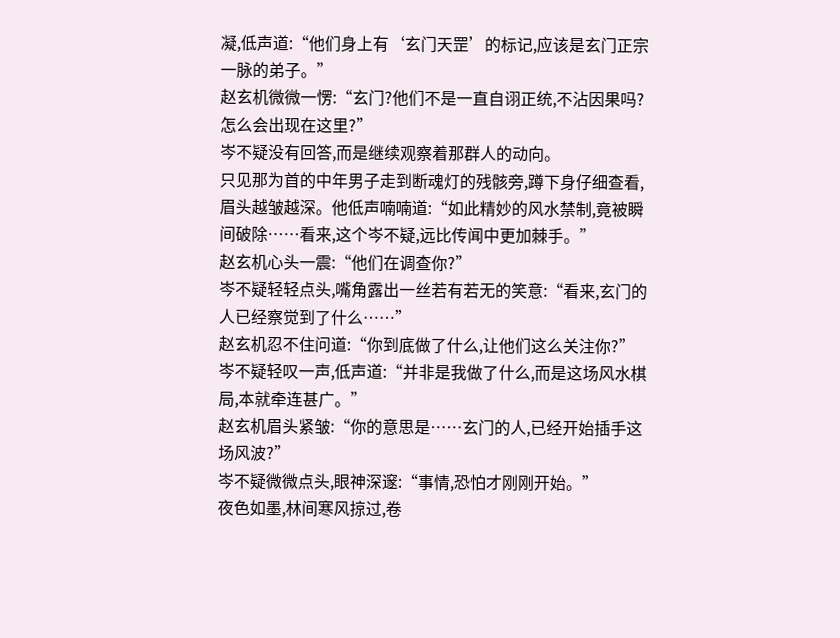凝,低声道:“他们身上有‘玄门天罡’的标记,应该是玄门正宗一脉的弟子。”
赵玄机微微一愣:“玄门?他们不是一直自诩正统,不沾因果吗?怎么会出现在这里?”
岑不疑没有回答,而是继续观察着那群人的动向。
只见那为首的中年男子走到断魂灯的残骸旁,蹲下身仔细查看,眉头越皱越深。他低声喃喃道:“如此精妙的风水禁制,竟被瞬间破除……看来,这个岑不疑,远比传闻中更加棘手。”
赵玄机心头一震:“他们在调查你?”
岑不疑轻轻点头,嘴角露出一丝若有若无的笑意:“看来,玄门的人已经察觉到了什么……”
赵玄机忍不住问道:“你到底做了什么,让他们这么关注你?”
岑不疑轻叹一声,低声道:“并非是我做了什么,而是这场风水棋局,本就牵连甚广。”
赵玄机眉头紧皱:“你的意思是……玄门的人,已经开始插手这场风波?”
岑不疑微微点头,眼神深邃:“事情,恐怕才刚刚开始。”
夜色如墨,林间寒风掠过,卷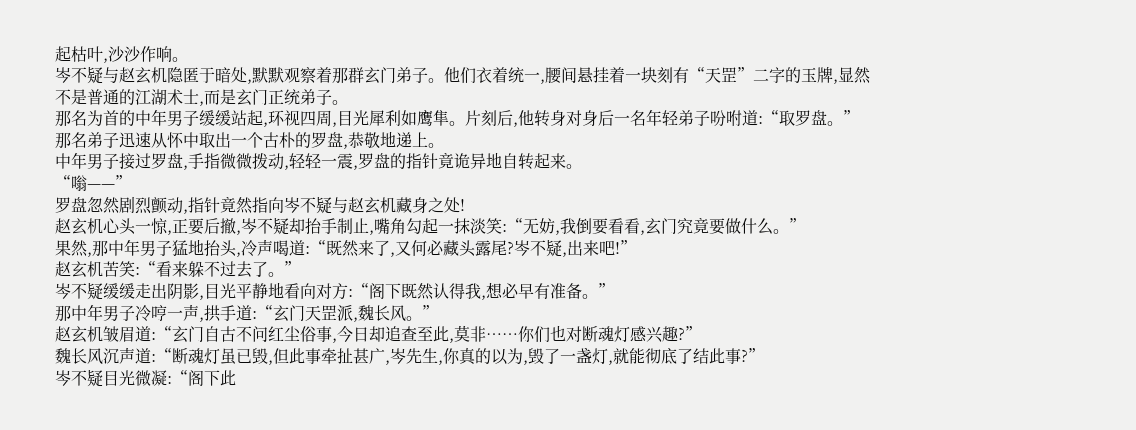起枯叶,沙沙作响。
岑不疑与赵玄机隐匿于暗处,默默观察着那群玄门弟子。他们衣着统一,腰间悬挂着一块刻有“天罡”二字的玉牌,显然不是普通的江湖术士,而是玄门正统弟子。
那名为首的中年男子缓缓站起,环视四周,目光犀利如鹰隼。片刻后,他转身对身后一名年轻弟子吩咐道:“取罗盘。”
那名弟子迅速从怀中取出一个古朴的罗盘,恭敬地递上。
中年男子接过罗盘,手指微微拨动,轻轻一震,罗盘的指针竟诡异地自转起来。
“嗡——”
罗盘忽然剧烈颤动,指针竟然指向岑不疑与赵玄机藏身之处!
赵玄机心头一惊,正要后撤,岑不疑却抬手制止,嘴角勾起一抹淡笑:“无妨,我倒要看看,玄门究竟要做什么。”
果然,那中年男子猛地抬头,冷声喝道:“既然来了,又何必藏头露尾?岑不疑,出来吧!”
赵玄机苦笑:“看来躲不过去了。”
岑不疑缓缓走出阴影,目光平静地看向对方:“阁下既然认得我,想必早有准备。”
那中年男子冷哼一声,拱手道:“玄门天罡派,魏长风。”
赵玄机皱眉道:“玄门自古不问红尘俗事,今日却追查至此,莫非……你们也对断魂灯感兴趣?”
魏长风沉声道:“断魂灯虽已毁,但此事牵扯甚广,岑先生,你真的以为,毁了一盏灯,就能彻底了结此事?”
岑不疑目光微凝:“阁下此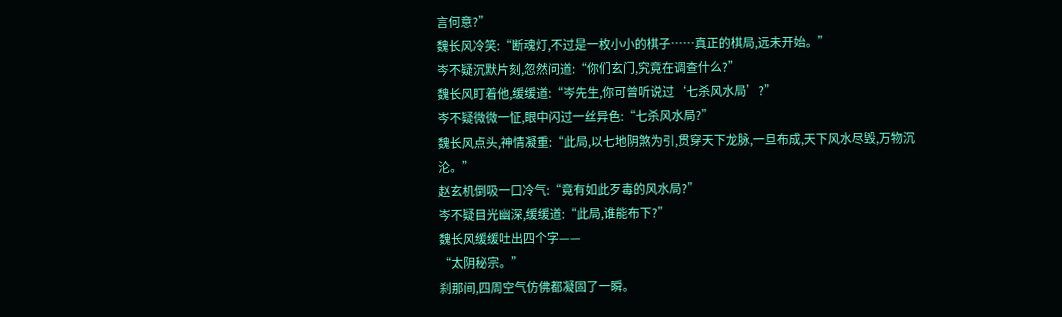言何意?”
魏长风冷笑:“断魂灯,不过是一枚小小的棋子……真正的棋局,远未开始。”
岑不疑沉默片刻,忽然问道:“你们玄门,究竟在调查什么?”
魏长风盯着他,缓缓道:“岑先生,你可曾听说过‘七杀风水局’?”
岑不疑微微一怔,眼中闪过一丝异色:“七杀风水局?”
魏长风点头,神情凝重:“此局,以七地阴煞为引,贯穿天下龙脉,一旦布成,天下风水尽毁,万物沉沦。”
赵玄机倒吸一口冷气:“竟有如此歹毒的风水局?”
岑不疑目光幽深,缓缓道:“此局,谁能布下?”
魏长风缓缓吐出四个字——
“太阴秘宗。”
刹那间,四周空气仿佛都凝固了一瞬。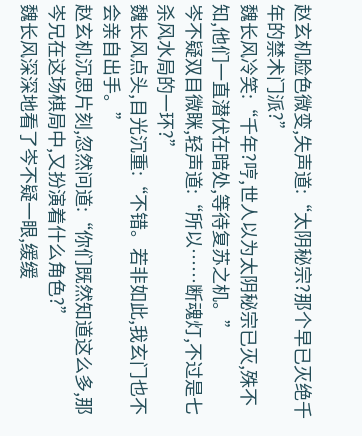赵玄机脸色微变,失声道:“太阴秘宗?那个早已灭绝千年的禁术门派?”
魏长风冷笑:“千年?哼,世人以为太阴秘宗已灭,殊不知,他们一直潜伏在暗处,等待复苏之机。”
岑不疑双目微眯,轻声道:“所以……断魂灯,不过是七杀风水局的一环?”
魏长风点头,目光沉重:“不错。若非如此,我玄门也不会亲自出手。”
赵玄机沉思片刻,忽然问道:“你们既然知道这么多,那岑兄在这场棋局中,又扮演着什么角色?”
魏长风深深地看了岑不疑一眼,缓缓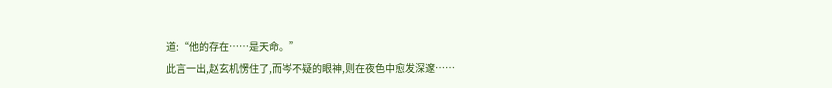道:“他的存在……是天命。”
此言一出,赵玄机愣住了,而岑不疑的眼神,则在夜色中愈发深邃……